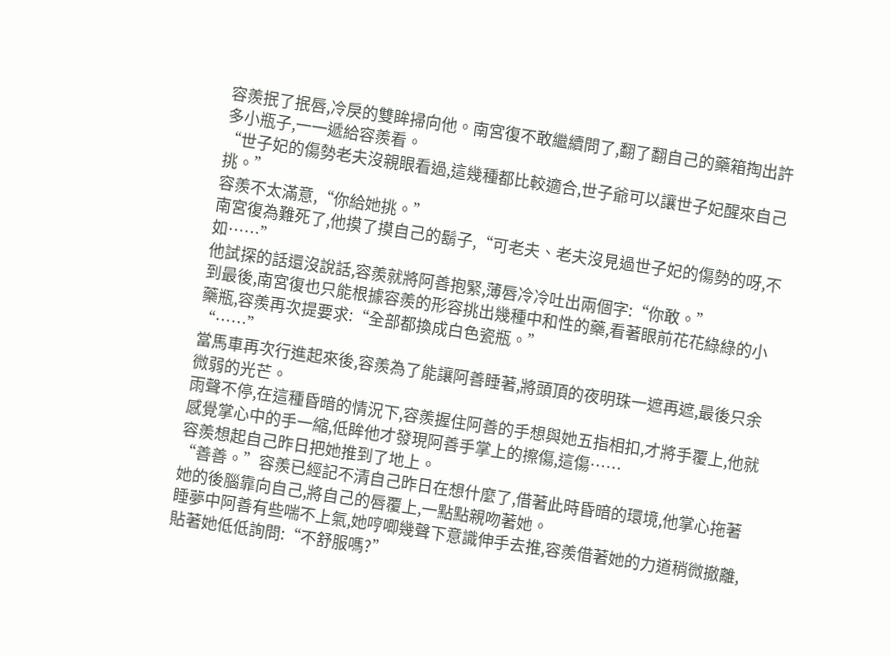容羨抿了抿唇,冷戾的雙眸掃向他。南宮復不敢繼續問了,翻了翻自己的藥箱掏出許多小瓶子,一一遞給容羨看。
“世子妃的傷勢老夫沒親眼看過,這幾種都比較適合,世子爺可以讓世子妃醒來自己挑。”
容羨不太滿意,“你給她挑。”
南宮復為難死了,他摸了摸自己的鬍子,“可老夫、老夫沒見過世子妃的傷勢的呀,不如……”
他試探的話還沒說話,容羨就將阿善抱緊,薄唇冷冷吐出兩個字:“你敢。”
到最後,南宮復也只能根據容羨的形容挑出幾種中和性的藥,看著眼前花花綠綠的小藥瓶,容羨再次提要求:“全部都換成白色瓷瓶。”
“……”
當馬車再次行進起來後,容羨為了能讓阿善睡著,將頭頂的夜明珠一遮再遮,最後只余微弱的光芒。
雨聲不停,在這種昏暗的情況下,容羨握住阿善的手想與她五指相扣,才將手覆上,他就感覺掌心中的手一縮,低眸他才發現阿善手掌上的擦傷,這傷……
容羨想起自己昨日把她推到了地上。
“善善。”容羨已經記不清自己昨日在想什麼了,借著此時昏暗的環境,他掌心拖著她的後腦靠向自己,將自己的唇覆上,一點點親吻著她。
睡夢中阿善有些喘不上氣,她哼唧幾聲下意識伸手去推,容羨借著她的力道稍微撤離,貼著她低低詢問:“不舒服嗎?”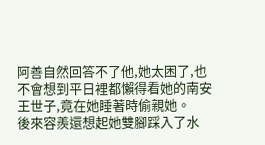阿善自然回答不了他,她太困了,也不會想到平日裡都懶得看她的南安王世子,竟在她睡著時偷親她。
後來容羨還想起她雙腳踩入了水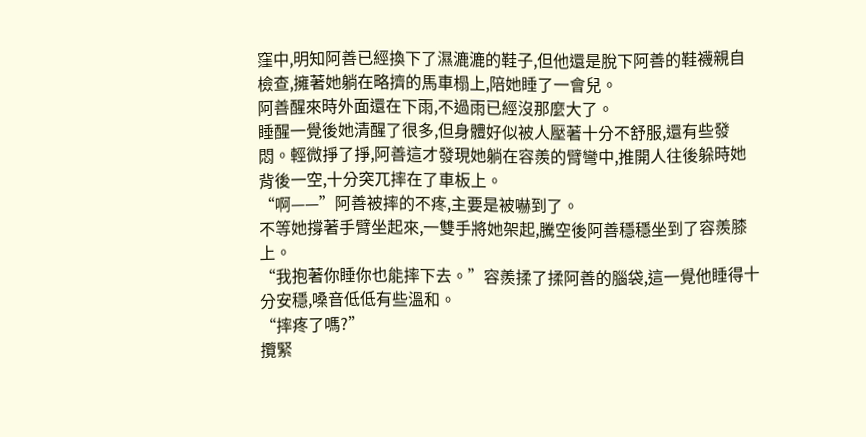窪中,明知阿善已經換下了濕漉漉的鞋子,但他還是脫下阿善的鞋襪親自檢查,擁著她躺在略擠的馬車榻上,陪她睡了一會兒。
阿善醒來時外面還在下雨,不過雨已經沒那麼大了。
睡醒一覺後她清醒了很多,但身體好似被人壓著十分不舒服,還有些發悶。輕微掙了掙,阿善這才發現她躺在容羨的臂彎中,推開人往後躲時她背後一空,十分突兀摔在了車板上。
“啊——”阿善被摔的不疼,主要是被嚇到了。
不等她撐著手臂坐起來,一雙手將她架起,騰空後阿善穩穩坐到了容羨膝上。
“我抱著你睡你也能摔下去。”容羨揉了揉阿善的腦袋,這一覺他睡得十分安穩,嗓音低低有些溫和。
“摔疼了嗎?”
攬緊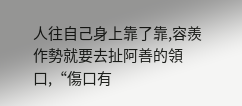人往自己身上靠了靠,容羨作勢就要去扯阿善的領口,“傷口有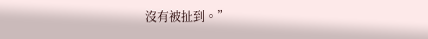沒有被扯到。”